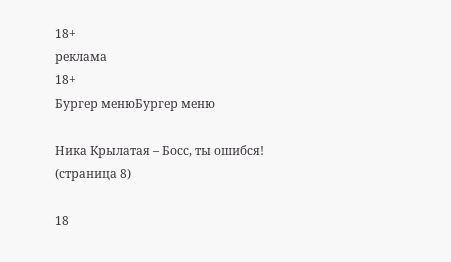18+
реклама
18+
Бургер менюБургер меню

Ника Крылатая – Босс, ты ошибся! (страница 8)

18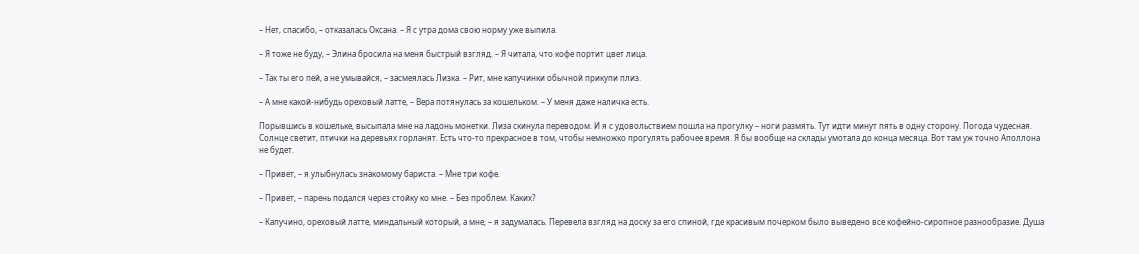– Нет, спасибо, – отказалась Оксана. – Я с утра дома свою норму уже выпила.

– Я тоже не буду, – Элина бросила на меня быстрый взгляд. – Я читала, что кофе портит цвет лица.

– Так ты его пей, а не умывайся, – засмеялась Лизка. – Рит, мне капучинки обычной прикупи плиз.

– А мне какой-нибудь ореховый латте, – Вера потянулась за кошельком. – У меня даже наличка есть.

Порывшись в кошельке, высыпала мне на ладонь монетки. Лиза скинула переводом. И я с удовольствием пошла на прогулку – ноги размять. Тут идти минут пять в одну сторону. Погода чудесная. Солнце светит, птички на деревьях горланят. Есть что-то прекрасное в том, чтобы немножко прогулять рабочее время. Я бы вообще на склады умотала до конца месяца. Вот там уж точно Аполлона не будет.

– Привет, – я улыбнулась знакомому бариста. – Мне три кофе.

– Привет, – парень подался через стойку ко мне. – Без проблем. Каких?

– Капучино, ореховый латте, миндальный который, а мне, – я задумалась. Перевела взгляд на доску за его спиной, где красивым почерком было выведено все кофейно-сиропное разнообразие. Душа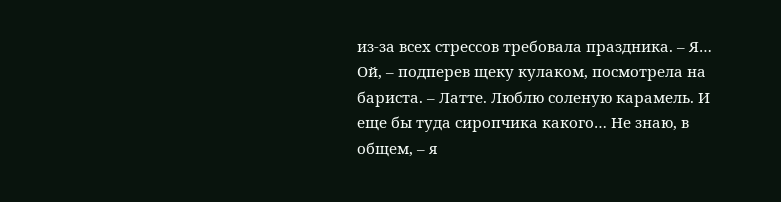из-за всех стрессов требовала праздника. – Я… Ой, – подперев щеку кулаком, посмотрела на бариста. – Латте. Люблю соленую карамель. И еще бы туда сиропчика какого… Не знаю, в общем, – я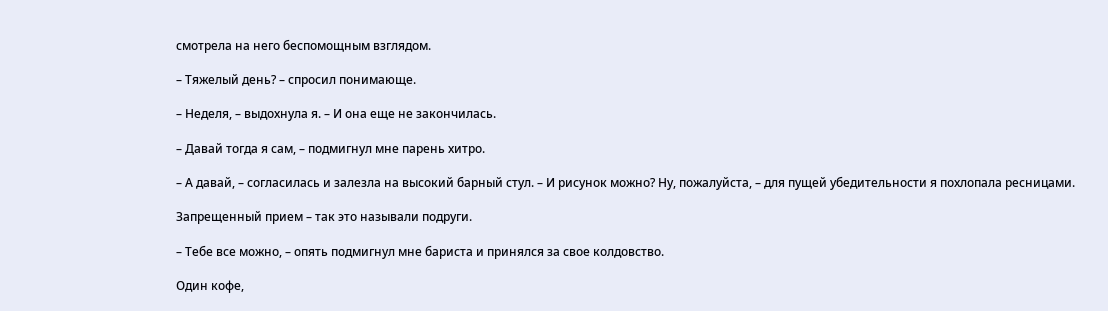смотрела на него беспомощным взглядом.

– Тяжелый день? – спросил понимающе.

– Неделя, – выдохнула я. – И она еще не закончилась.

– Давай тогда я сам, – подмигнул мне парень хитро.

– А давай, – согласилась и залезла на высокий барный стул. – И рисунок можно? Ну, пожалуйста, – для пущей убедительности я похлопала ресницами.

Запрещенный прием – так это называли подруги.

– Тебе все можно, – опять подмигнул мне бариста и принялся за свое колдовство.

Один кофе,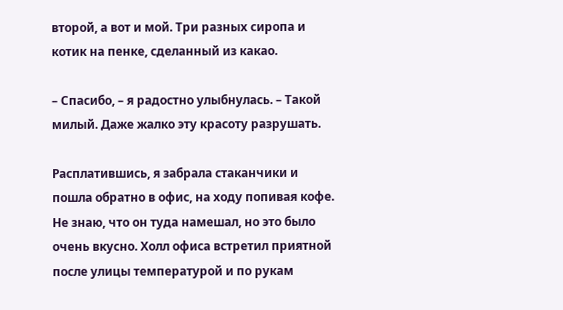второй, а вот и мой. Три разных сиропа и котик на пенке, сделанный из какао.

– Спасибо, – я радостно улыбнулась. – Такой милый. Даже жалко эту красоту разрушать.

Расплатившись, я забрала стаканчики и пошла обратно в офис, на ходу попивая кофе. Не знаю, что он туда намешал, но это было очень вкусно. Холл офиса встретил приятной после улицы температурой и по рукам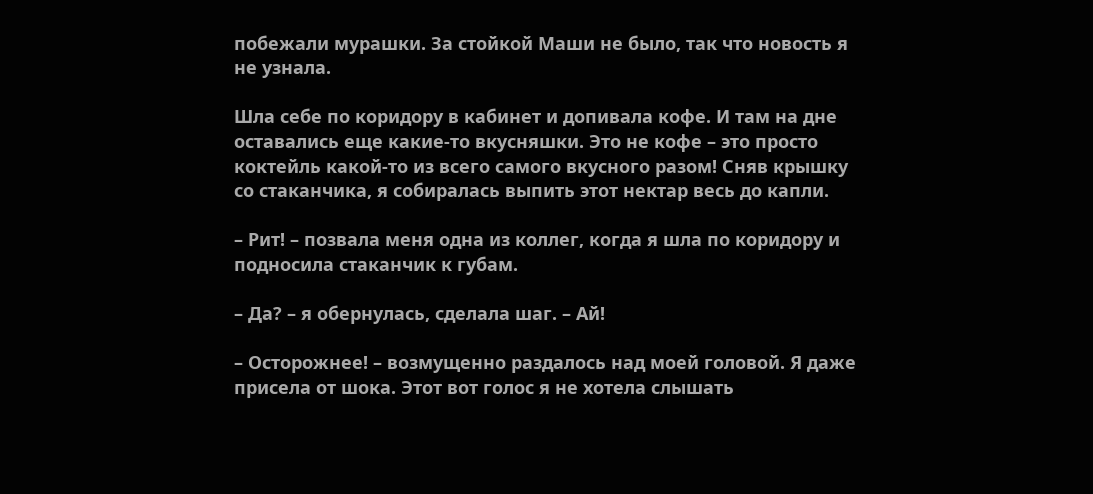побежали мурашки. За стойкой Маши не было, так что новость я не узнала.

Шла себе по коридору в кабинет и допивала кофе. И там на дне оставались еще какие-то вкусняшки. Это не кофе – это просто коктейль какой-то из всего самого вкусного разом! Сняв крышку со стаканчика, я собиралась выпить этот нектар весь до капли.

– Рит! – позвала меня одна из коллег, когда я шла по коридору и подносила стаканчик к губам.

– Да? – я обернулась, сделала шаг. – Ай!

– Осторожнее! – возмущенно раздалось над моей головой. Я даже присела от шока. Этот вот голос я не хотела слышать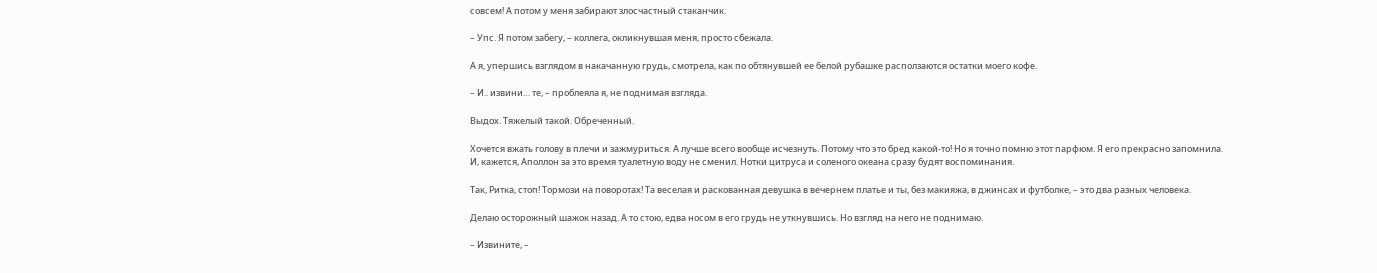совсем! А потом у меня забирают злосчастный стаканчик.

– Упс. Я потом забегу, – коллега, окликнувшая меня, просто сбежала.

А я, упершись взглядом в накачанную грудь, смотрела, как по обтянувшей ее белой рубашке расползаются остатки моего кофе.

– И.. извини… те, – проблеяла я, не поднимая взгляда.

Выдох. Тяжелый такой. Обреченный.

Хочется вжать голову в плечи и зажмуриться. А лучше всего вообще исчезнуть. Потому что это бред какой-то! Но я точно помню этот парфюм. Я его прекрасно запомнила. И, кажется, Аполлон за это время туалетную воду не сменил. Нотки цитруса и соленого океана сразу будят воспоминания.

Так, Ритка, стоп! Тормози на поворотах! Та веселая и раскованная девушка в вечернем платье и ты, без макияжа, в джинсах и футболке, – это два разных человека.

Делаю осторожный шажок назад. А то стою, едва носом в его грудь не уткнувшись. Но взгляд на него не поднимаю.

– Извините, –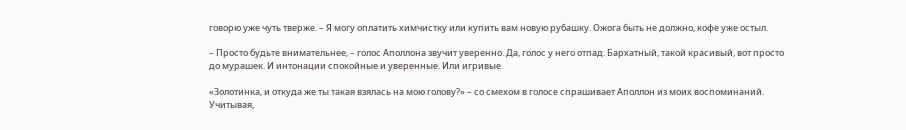говорю уже чуть тверже. – Я могу оплатить химчистку или купить вам новую рубашку. Ожога быть не должно, кофе уже остыл.

– Просто будьте внимательнее, – голос Аполлона звучит уверенно. Да, голос у него отпад. Бархатный, такой красивый, вот просто до мурашек. И интонации спокойные и уверенные. Или игривые.

«Золотинка, и откуда же ты такая взялась на мою голову?» – со смехом в голосе спрашивает Аполлон из моих воспоминаний. Учитывая,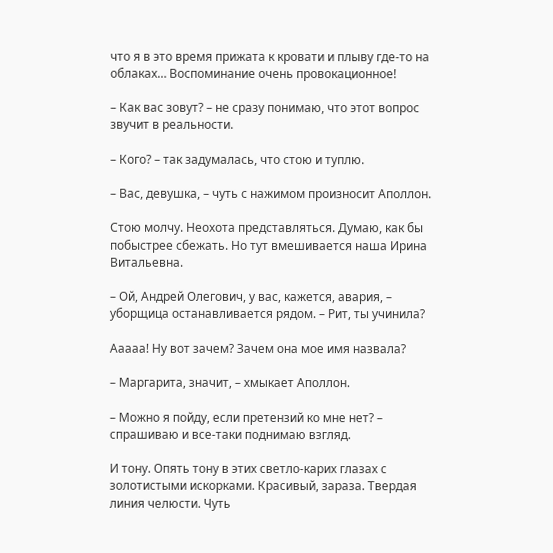что я в это время прижата к кровати и плыву где-то на облаках… Воспоминание очень провокационное!

– Как вас зовут? – не сразу понимаю, что этот вопрос звучит в реальности.

– Кого? – так задумалась, что стою и туплю.

– Вас, девушка, – чуть с нажимом произносит Аполлон.

Стою молчу. Неохота представляться. Думаю, как бы побыстрее сбежать. Но тут вмешивается наша Ирина Витальевна.

– Ой, Андрей Олегович, у вас, кажется, авария, – уборщица останавливается рядом. – Рит, ты учинила?

Ааааа! Ну вот зачем? Зачем она мое имя назвала?

– Маргарита, значит, – хмыкает Аполлон.

– Можно я пойду, если претензий ко мне нет? – спрашиваю и все-таки поднимаю взгляд.

И тону. Опять тону в этих светло-карих глазах с золотистыми искорками. Красивый, зараза. Твердая линия челюсти. Чуть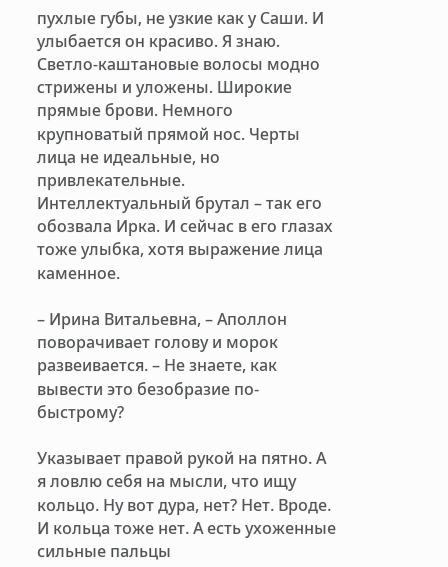пухлые губы, не узкие как у Саши. И улыбается он красиво. Я знаю. Светло-каштановые волосы модно стрижены и уложены. Широкие прямые брови. Немного крупноватый прямой нос. Черты лица не идеальные, но привлекательные. Интеллектуальный брутал – так его обозвала Ирка. И сейчас в его глазах тоже улыбка, хотя выражение лица каменное.

– Ирина Витальевна, – Аполлон поворачивает голову и морок развеивается. – Не знаете, как вывести это безобразие по-быстрому?

Указывает правой рукой на пятно. А я ловлю себя на мысли, что ищу кольцо. Ну вот дура, нет? Нет. Вроде. И кольца тоже нет. А есть ухоженные сильные пальцы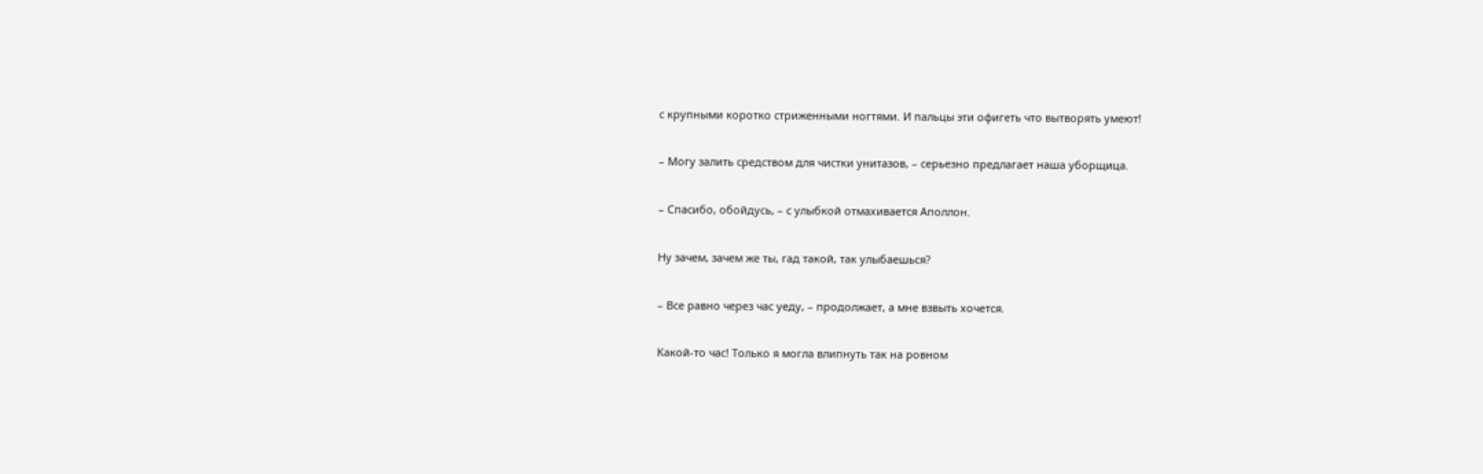с крупными коротко стриженными ногтями. И пальцы эти офигеть что вытворять умеют!

– Могу залить средством для чистки унитазов, – серьезно предлагает наша уборщица.

– Спасибо, обойдусь, – с улыбкой отмахивается Аполлон.

Ну зачем, зачем же ты, гад такой, так улыбаешься?

– Все равно через час уеду, – продолжает, а мне взвыть хочется.

Какой-то час! Только я могла влипнуть так на ровном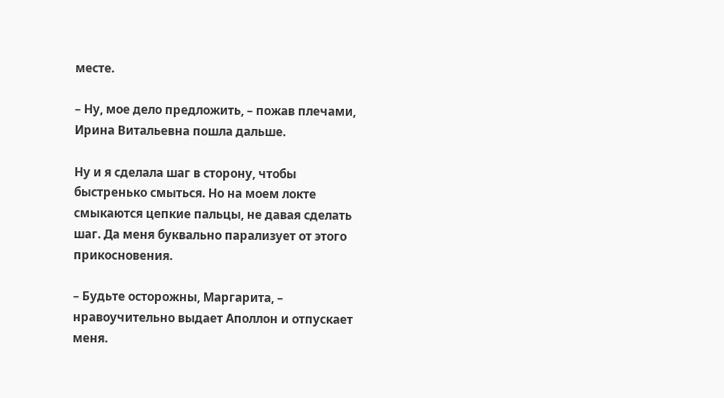месте.

– Ну, мое дело предложить, – пожав плечами, Ирина Витальевна пошла дальше.

Ну и я сделала шаг в сторону, чтобы быстренько смыться. Но на моем локте смыкаются цепкие пальцы, не давая сделать шаг. Да меня буквально парализует от этого прикосновения.

– Будьте осторожны, Маргарита, – нравоучительно выдает Аполлон и отпускает меня.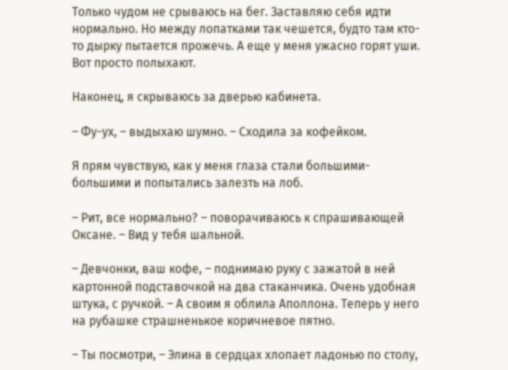Только чудом не срываюсь на бег. Заставляю себя идти нормально. Но между лопатками так чешется, будто там кто-то дырку пытается прожечь. А еще у меня ужасно горят уши. Вот просто полыхают.

Наконец, я скрываюсь за дверью кабинета.

– Фу-ух, – выдыхаю шумно. – Сходила за кофейком.

Я прям чувствую, как у меня глаза стали большими-большими и попытались залезть на лоб.

– Рит, все нормально? – поворачиваюсь к спрашивающей Оксане. – Вид у тебя шальной.

– Девчонки, ваш кофе, – поднимаю руку с зажатой в ней картонной подставочкой на два стаканчика. Очень удобная штука, с ручкой. – А своим я облила Аполлона. Теперь у него на рубашке страшненькое коричневое пятно.

– Ты посмотри, – Элина в сердцах хлопает ладонью по столу,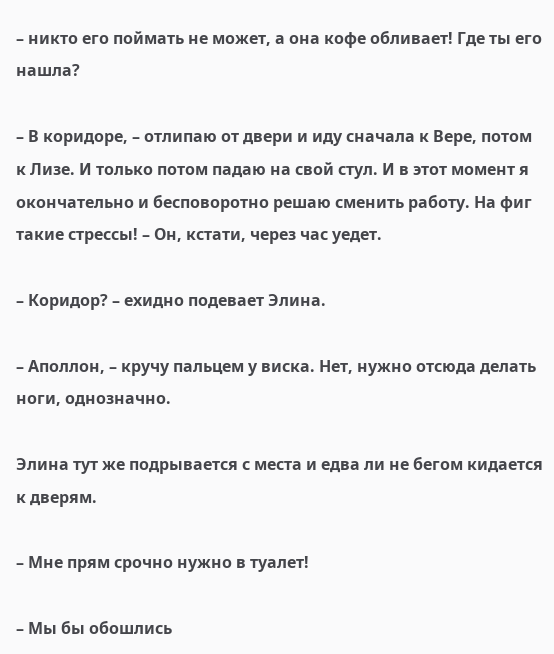– никто его поймать не может, а она кофе обливает! Где ты его нашла?

– В коридоре, – отлипаю от двери и иду сначала к Вере, потом к Лизе. И только потом падаю на свой стул. И в этот момент я окончательно и бесповоротно решаю сменить работу. На фиг такие стрессы! – Он, кстати, через час уедет.

– Коридор? – ехидно подевает Элина.

– Аполлон, – кручу пальцем у виска. Нет, нужно отсюда делать ноги, однозначно.

Элина тут же подрывается с места и едва ли не бегом кидается к дверям.

– Мне прям срочно нужно в туалет!

– Мы бы обошлись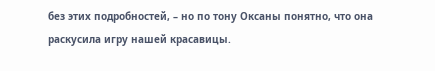без этих подробностей, – но по тону Оксаны понятно, что она раскусила игру нашей красавицы.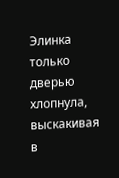Элинка только дверью хлопнула, выскакивая в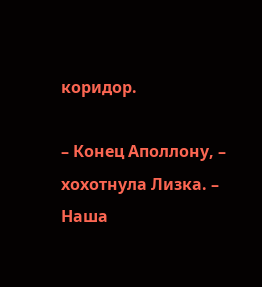коридор.

– Конец Аполлону, – хохотнула Лизка. – Наша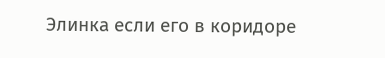Элинка если его в коридоре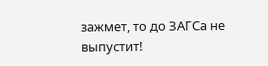зажмет, то до ЗАГСа не выпустит!